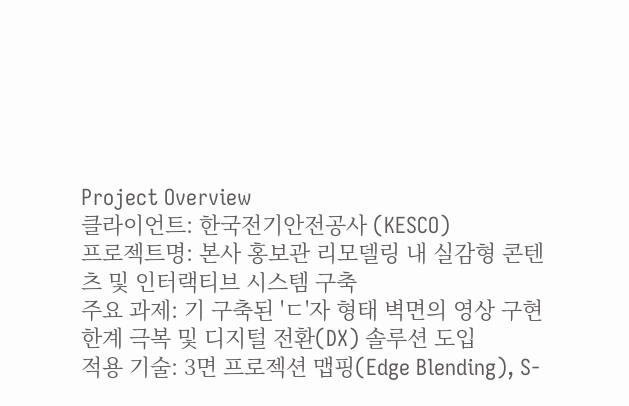Project Overview
클라이언트: 한국전기안전공사 (KESCO)
프로젝트명: 본사 홍보관 리모델링 내 실감형 콘텐츠 및 인터랙티브 시스템 구축
주요 과제: 기 구축된 'ㄷ'자 형태 벽면의 영상 구현 한계 극복 및 디지털 전환(DX) 솔루션 도입
적용 기술: 3면 프로젝션 맵핑(Edge Blending), S-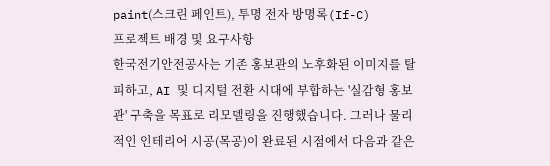paint(스크린 페인트), 투명 전자 방명록(If-C)
프로젝트 배경 및 요구사항
한국전기안전공사는 기존 홍보관의 노후화된 이미지를 탈피하고, AI 및 디지털 전환 시대에 부합하는 '실감형 홍보관' 구축을 목표로 리모델링을 진행했습니다. 그러나 물리적인 인테리어 시공(목공)이 완료된 시점에서 다음과 같은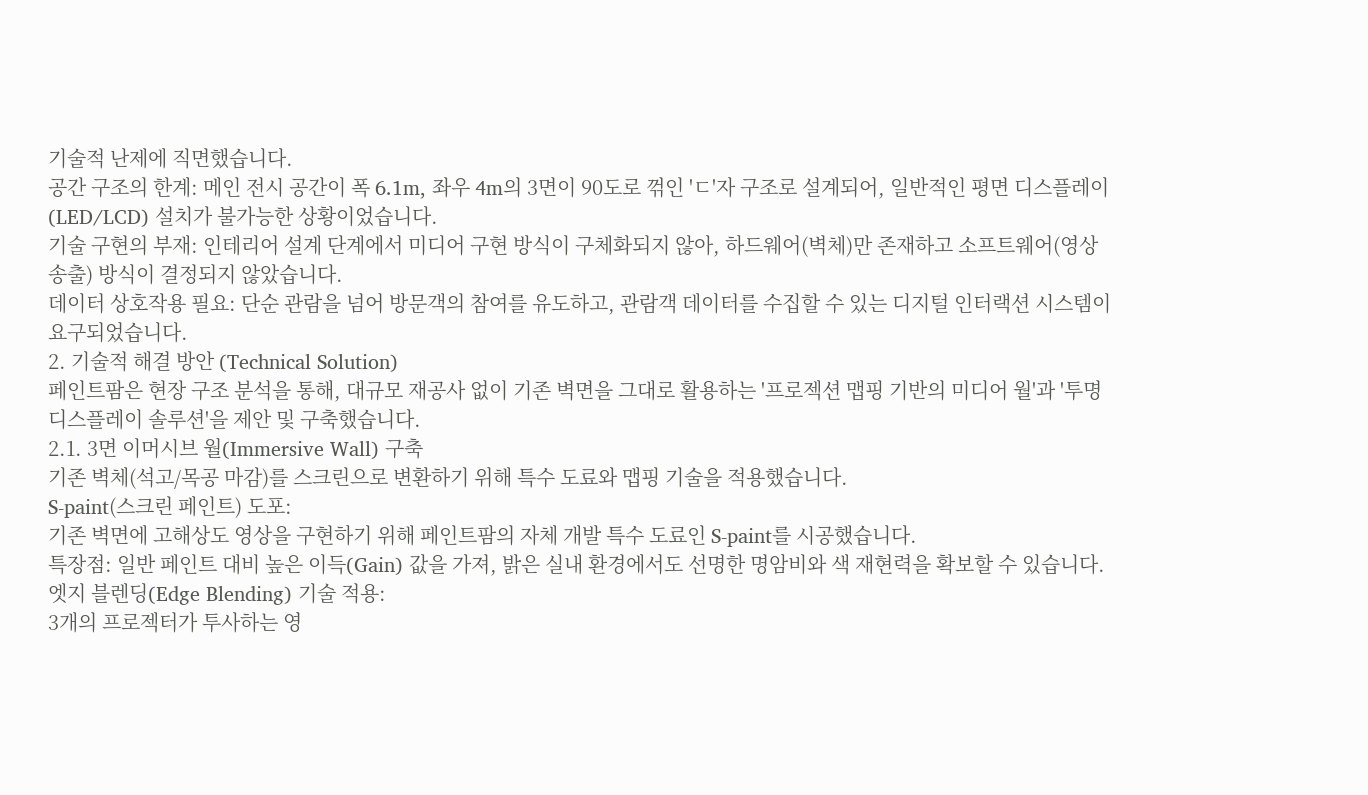기술적 난제에 직면했습니다.
공간 구조의 한계: 메인 전시 공간이 폭 6.1m, 좌우 4m의 3면이 90도로 꺾인 'ㄷ'자 구조로 설계되어, 일반적인 평면 디스플레이(LED/LCD) 설치가 불가능한 상황이었습니다.
기술 구현의 부재: 인테리어 설계 단계에서 미디어 구현 방식이 구체화되지 않아, 하드웨어(벽체)만 존재하고 소프트웨어(영상 송출) 방식이 결정되지 않았습니다.
데이터 상호작용 필요: 단순 관람을 넘어 방문객의 참여를 유도하고, 관람객 데이터를 수집할 수 있는 디지털 인터랙션 시스템이 요구되었습니다.
2. 기술적 해결 방안 (Technical Solution)
페인트팜은 현장 구조 분석을 통해, 대규모 재공사 없이 기존 벽면을 그대로 활용하는 '프로젝션 맵핑 기반의 미디어 월'과 '투명 디스플레이 솔루션'을 제안 및 구축했습니다.
2.1. 3면 이머시브 월(Immersive Wall) 구축
기존 벽체(석고/목공 마감)를 스크린으로 변환하기 위해 특수 도료와 맵핑 기술을 적용했습니다.
S-paint(스크린 페인트) 도포:
기존 벽면에 고해상도 영상을 구현하기 위해 페인트팜의 자체 개발 특수 도료인 S-paint를 시공했습니다.
특장점: 일반 페인트 대비 높은 이득(Gain) 값을 가져, 밝은 실내 환경에서도 선명한 명암비와 색 재현력을 확보할 수 있습니다.
엣지 블렌딩(Edge Blending) 기술 적용:
3개의 프로젝터가 투사하는 영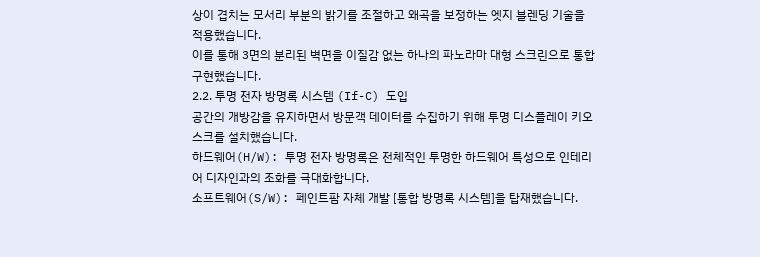상이 겹치는 모서리 부분의 밝기를 조절하고 왜곡을 보정하는 엣지 블렌딩 기술을 적용했습니다.
이를 통해 3면의 분리된 벽면을 이질감 없는 하나의 파노라마 대형 스크린으로 통합 구현했습니다.
2.2. 투명 전자 방명록 시스템 (If-C) 도입
공간의 개방감을 유지하면서 방문객 데이터를 수집하기 위해 투명 디스플레이 키오스크를 설치했습니다.
하드웨어(H/W): 투명 전자 방명록은 전체적인 투명한 하드웨어 특성으로 인테리어 디자인과의 조화를 극대화합니다.
소프트웨어(S/W): 페인트팜 자체 개발 [통합 방명록 시스템]을 탑재했습니다.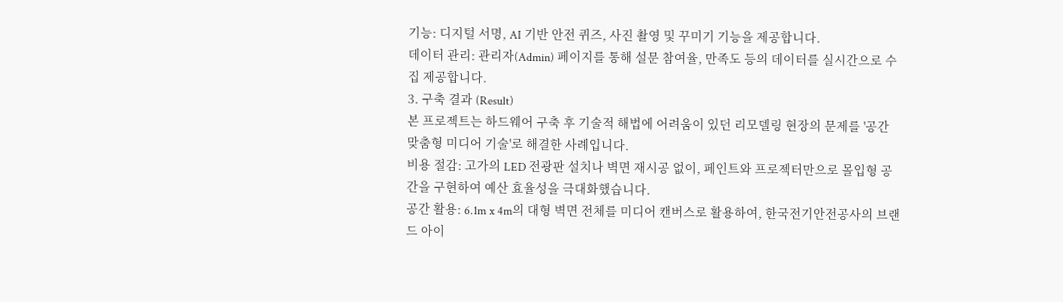기능: 디지털 서명, AI 기반 안전 퀴즈, 사진 촬영 및 꾸미기 기능을 제공합니다.
데이터 관리: 관리자(Admin) 페이지를 통해 설문 참여율, 만족도 등의 데이터를 실시간으로 수집 제공합니다.
3. 구축 결과 (Result)
본 프로젝트는 하드웨어 구축 후 기술적 해법에 어려움이 있던 리모델링 현장의 문제를 '공간 맞춤형 미디어 기술'로 해결한 사례입니다.
비용 절감: 고가의 LED 전광판 설치나 벽면 재시공 없이, 페인트와 프로젝터만으로 몰입형 공간을 구현하여 예산 효율성을 극대화했습니다.
공간 활용: 6.1m x 4m의 대형 벽면 전체를 미디어 캔버스로 활용하여, 한국전기안전공사의 브랜드 아이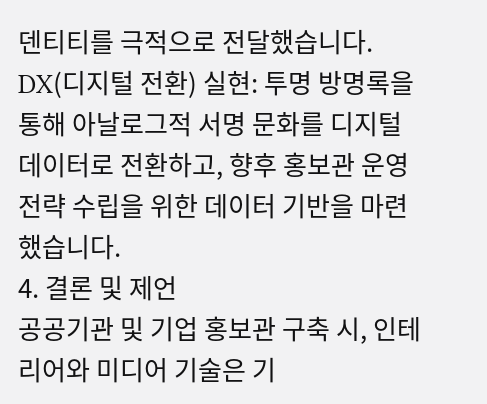덴티티를 극적으로 전달했습니다.
DX(디지털 전환) 실현: 투명 방명록을 통해 아날로그적 서명 문화를 디지털 데이터로 전환하고, 향후 홍보관 운영 전략 수립을 위한 데이터 기반을 마련했습니다.
4. 결론 및 제언
공공기관 및 기업 홍보관 구축 시, 인테리어와 미디어 기술은 기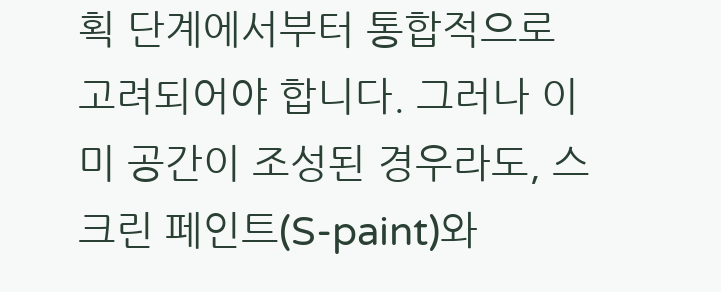획 단계에서부터 통합적으로 고려되어야 합니다. 그러나 이미 공간이 조성된 경우라도, 스크린 페인트(S-paint)와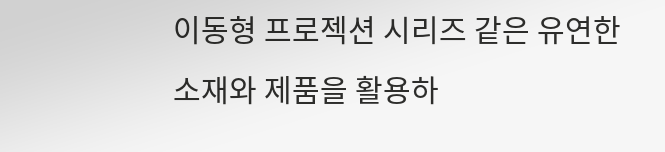이동형 프로젝션 시리즈 같은 유연한 소재와 제품을 활용하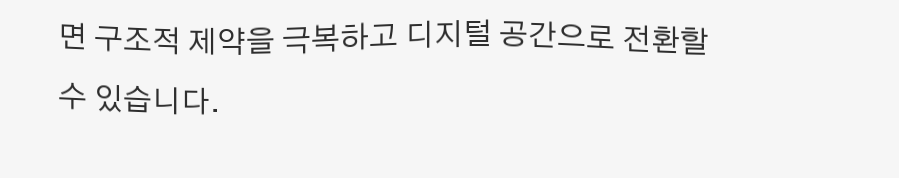면 구조적 제약을 극복하고 디지털 공간으로 전환할 수 있습니다.